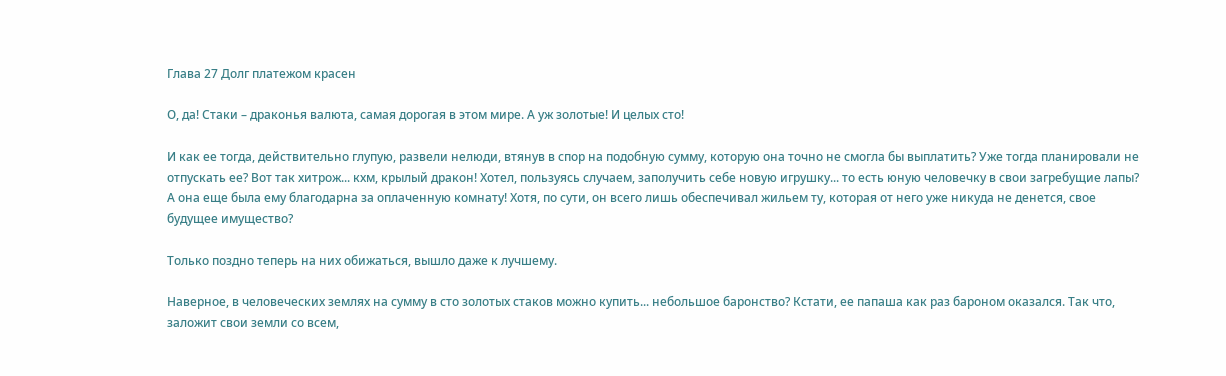Глава 27 Долг платежом красен

О, да! Стаки – драконья валюта, самая дорогая в этом мире. А уж золотые! И целых сто!

И как ее тогда, действительно глупую, развели нелюди, втянув в спор на подобную сумму, которую она точно не смогла бы выплатить? Уже тогда планировали не отпускать ее? Вот так хитрож... кхм, крылый дракон! Хотел, пользуясь случаем, заполучить себе новую игрушку... то есть юную человечку в свои загребущие лапы? А она еще была ему благодарна за оплаченную комнату! Хотя, по сути, он всего лишь обеспечивал жильем ту, которая от него уже никуда не денется, свое будущее имущество?

Только поздно теперь на них обижаться, вышло даже к лучшему.

Наверное, в человеческих землях на сумму в сто золотых стаков можно купить... небольшое баронство? Кстати, ее папаша как раз бароном оказался. Так что, заложит свои земли со всем,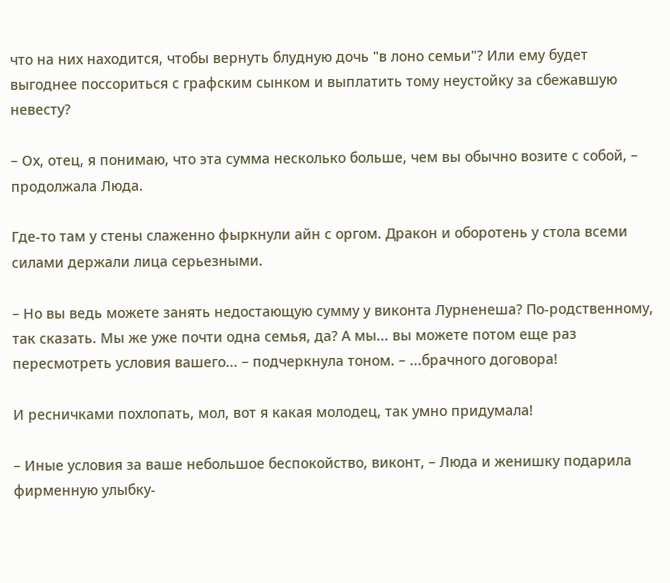что на них находится, чтобы вернуть блудную дочь "в лоно семьи"? Или ему будет выгоднее поссориться с графским сынком и выплатить тому неустойку за сбежавшую невесту?

– Ох, отец, я понимаю, что эта сумма несколько больше, чем вы обычно возите с собой, – продолжала Люда.

Где-то там у стены слаженно фыркнули айн с оргом. Дракон и оборотень у стола всеми силами держали лица серьезными.

– Но вы ведь можете занять недостающую сумму у виконта Лурненеша? По-родственному, так сказать. Мы же уже почти одна семья, да? А мы... вы можете потом еще раз пересмотреть условия вашего... – подчеркнула тоном. – ...брачного договора!

И ресничками похлопать, мол, вот я какая молодец, так умно придумала!

– Иные условия за ваше небольшое беспокойство, виконт, – Люда и женишку подарила фирменную улыбку-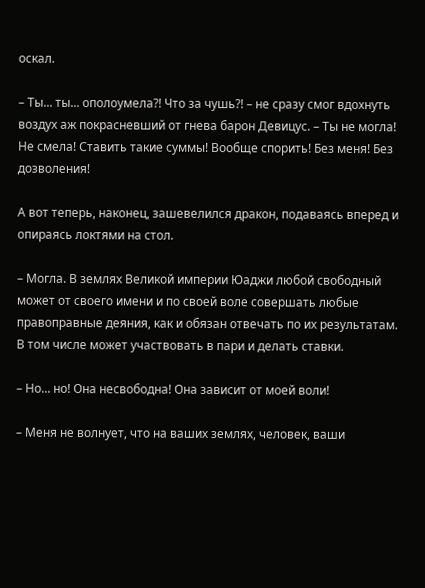оскал.

– Ты... ты... ополоумела?! Что за чушь?! – не сразу смог вдохнуть воздух аж покрасневший от гнева барон Девицус. – Ты не могла! Не смела! Ставить такие суммы! Вообще спорить! Без меня! Без дозволения!

А вот теперь, наконец, зашевелился дракон, подаваясь вперед и опираясь локтями на стол.

– Могла. В землях Великой империи Юаджи любой свободный может от своего имени и по своей воле совершать любые правоправные деяния, как и обязан отвечать по их результатам. В том числе может участвовать в пари и делать ставки.

– Но... но! Она несвободна! Она зависит от моей воли!

– Меня не волнует, что на ваших землях, человек, ваши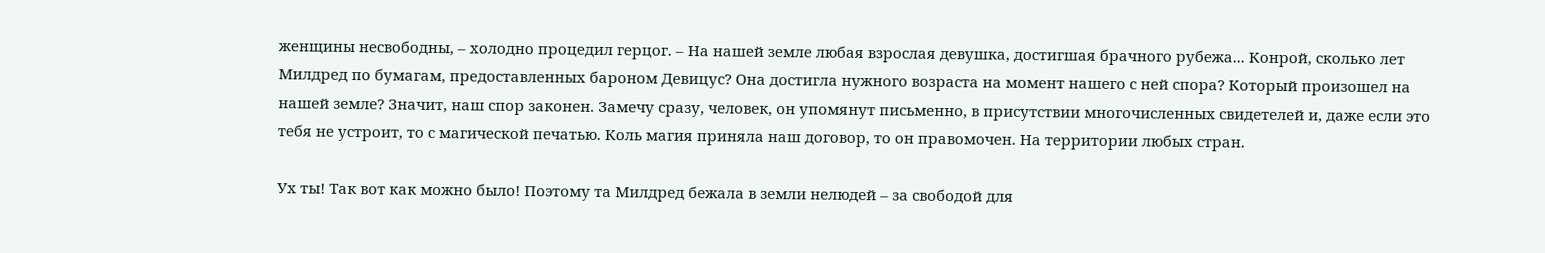женщины несвободны, – холодно процедил герцог. – На нашей земле любая взрослая девушка, достигшая брачного рубежа... Конрой, сколько лет Милдред по бумагам, предоставленных бароном Девицус? Она достигла нужного возраста на момент нашего с ней спора? Который произошел на нашей земле? Значит, наш спор законен. Замечу сразу, человек, он упомянут письменно, в присутствии многочисленных свидетелей и, даже если это тебя не устроит, то с магической печатью. Коль магия приняла наш договор, то он правомочен. На территории любых стран.

Ух ты! Так вот как можно было! Поэтому та Милдред бежала в земли нелюдей – за свободой для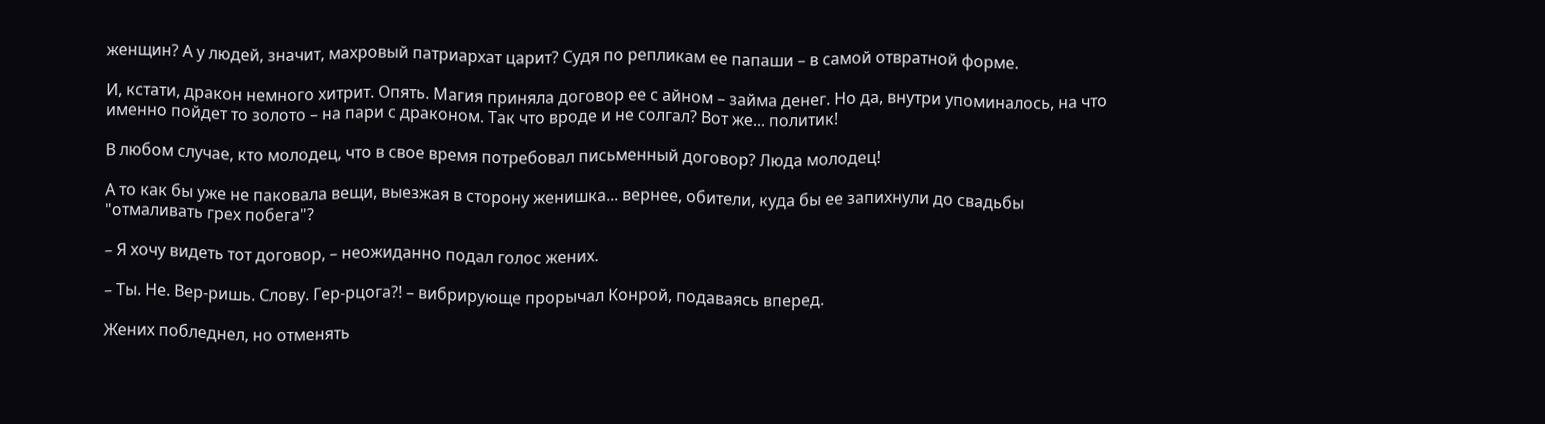женщин? А у людей, значит, махровый патриархат царит? Судя по репликам ее папаши – в самой отвратной форме.

И, кстати, дракон немного хитрит. Опять. Магия приняла договор ее с айном – займа денег. Но да, внутри упоминалось, на что именно пойдет то золото – на пари с драконом. Так что вроде и не солгал? Вот же... политик!

В любом случае, кто молодец, что в свое время потребовал письменный договор? Люда молодец!

А то как бы уже не паковала вещи, выезжая в сторону женишка... вернее, обители, куда бы ее запихнули до свадьбы "отмаливать грех побега"?

– Я хочу видеть тот договор, – неожиданно подал голос жених.

– Ты. Не. Вер-ришь. Слову. Гер-рцога?! – вибрирующе прорычал Конрой, подаваясь вперед.

Жених побледнел, но отменять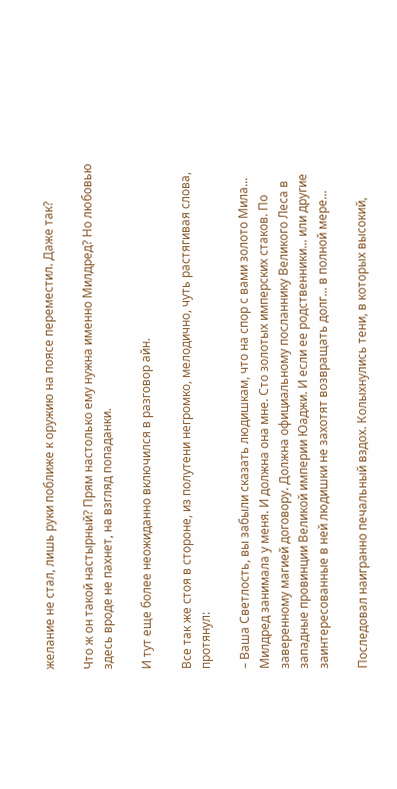желание не стал, лишь руки поближе к оружию на поясе переместил. Даже так?

Что ж он такой настырный? Прям настолько ему нужна именно Милдред? Но любовью здесь вроде не пахнет, на взгляд попаданки.

И тут еще более неожиданно включился в разговор айн.

Все так же стоя в стороне, из полутени негромко, мелодично, чуть растягивая слова, протянул:

– Ваша Светлость, вы забыли сказать людишкам, что на спор с вами золото Мила... Милдред занимала у меня. И должна она мне. Сто золотых имперских стаков. По заверенному магией договору. Должна официальному посланнику Великого Леса в западные провинции Великой империи Юаджи. И если ее родственники... или другие заинтересованные в ней людишки не захотят возвращать долг... в полной мере...

Последовал наигранно печальный вздох. Колыхнулись тени, в которых высокий,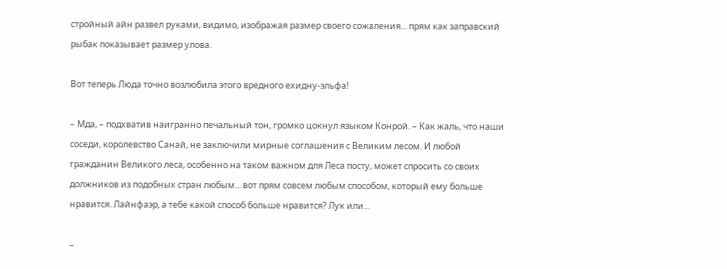стройный айн развел руками, видимо, изображая размер своего сожаления... прям как заправский рыбак показывает размер улова.

Вот теперь Люда точно возлюбила этого вредного ехидну-эльфа!

– Мда, – подхватив наигранно печальный тон, громко цокнул языком Конрой. – Как жаль, что наши соседи, королевство Санай, не заключили мирные соглашения с Великим лесом. И любой гражданин Великого леса, особенно на таком важном для Леса посту, может спросить со своих должников из подобных стран любым... вот прям совсем любым способом, который ему больше нравится. Лайнфаэр, а тебе какой способ больше нравится? Лук или...

–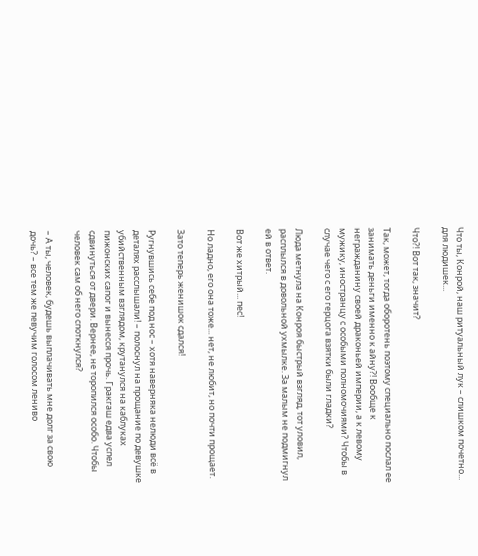Что ты, Конрой, наш ритуальный лук – слишком почетно... для людишек...

Что?! Вот так, значит?

Так, может, тогда оборотень поэтому специально послал ее занимать деньги именно к айну?! Вообще к негражданину своей драконьей империи, а к левому мужику, иностранцу с особыми полномочиями? Чтобы в случае чего с его герцога взятки были гладки?

Люда метнула на Конроя быстрый взгляд, тот уловил, расплылся в довольной ухмылке. За малым не подмигнул ей в ответ.

Вот же хитрый... пес!

Но ладно, его она тоже... нет, не любит, но почти прощает.

Зато теперь женишок сдался!

Ругнувшись себе под нос – хотя наверняка нелюди всё в деталях расслышали! – полоснул на прощание по девушке убийственным взглядом, крутанулся на каблуках пижонских сапог и вынесся прочь. Гракгаш едва успел сдвинуться от двери. Вернее, не торопился особо. Чтобы человек сам об него споткнулся?

– А ты, человек, будешь выплачивать мне долг за свою дочь? – все тем же певучим голосом лениво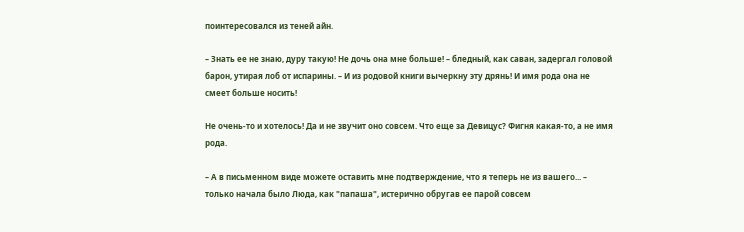поинтересовался из теней айн.

– Знать ее не знаю, дуру такую! Не дочь она мне больше! – бледный, как саван, задергал головой барон, утирая лоб от испарины. – И из родовой книги вычеркну эту дрянь! И имя рода она не смеет больше носить!

Не очень-то и хотелось! Да и не звучит оно совсем. Что еще за Девицус? Фигня какая-то, а не имя рода.

– А в письменном виде можете оставить мне подтверждение, что я теперь не из вашего... – только начала было Люда, как "папаша", истерично обругав ее парой совсем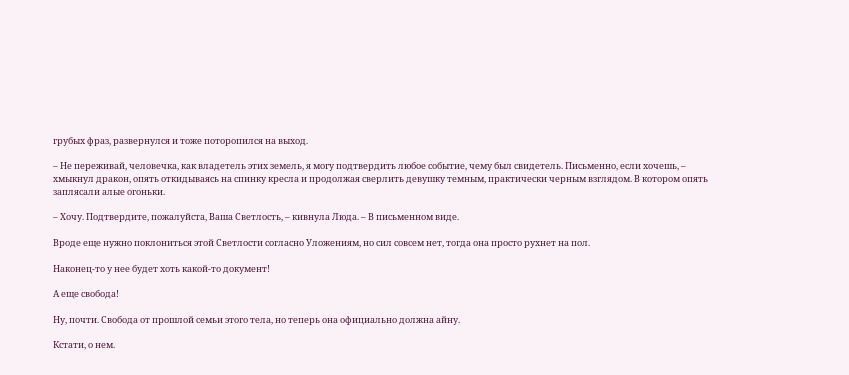грубых фраз, развернулся и тоже поторопился на выход.

– Не переживай, человечка, как владетель этих земель, я могу подтвердить любое событие, чему был свидетель. Письменно, если хочешь, – хмыкнул дракон, опять откидываясь на спинку кресла и продолжая сверлить девушку темным, практически черным взглядом. В котором опять заплясали алые огоньки.

– Хочу. Подтвердите, пожалуйста, Ваша Светлость, – кивнула Люда. – В письменном виде.

Вроде еще нужно поклониться этой Светлости согласно Уложениям, но сил совсем нет, тогда она просто рухнет на пол.

Наконец-то у нее будет хоть какой-то документ!

А еще свобода!

Ну, почти. Свобода от прошлой семьи этого тела, но теперь она официально должна айну.

Кстати, о нем.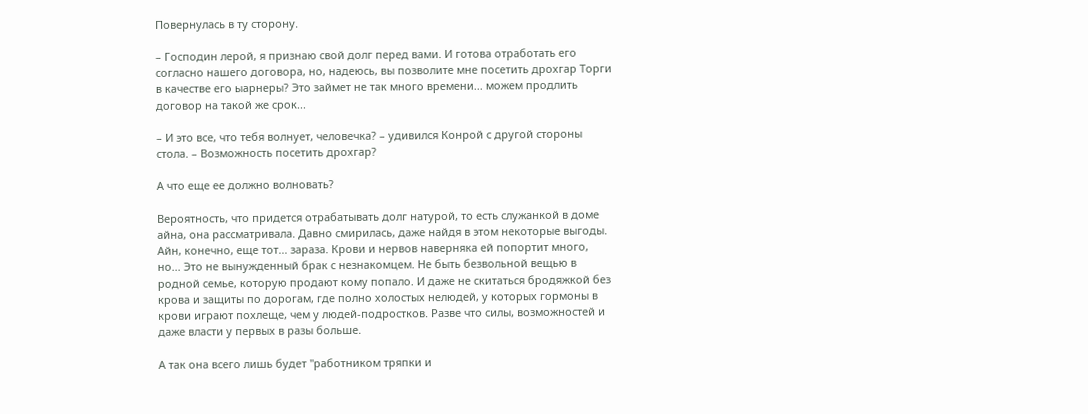Повернулась в ту сторону.

– Господин лерой, я признаю свой долг перед вами. И готова отработать его согласно нашего договора, но, надеюсь, вы позволите мне посетить дрохгар Торги в качестве его ыарнеры? Это займет не так много времени... можем продлить договор на такой же срок...

– И это все, что тебя волнует, человечка? – удивился Конрой с другой стороны стола. – Возможность посетить дрохгар?

А что еще ее должно волновать?

Вероятность, что придется отрабатывать долг натурой, то есть служанкой в доме айна, она рассматривала. Давно смирилась, даже найдя в этом некоторые выгоды. Айн, конечно, еще тот... зараза. Крови и нервов наверняка ей попортит много, но... Это не вынужденный брак с незнакомцем. Не быть безвольной вещью в родной семье, которую продают кому попало. И даже не скитаться бродяжкой без крова и защиты по дорогам, где полно холостых нелюдей, у которых гормоны в крови играют похлеще, чем у людей-подростков. Разве что силы, возможностей и даже власти у первых в разы больше.

А так она всего лишь будет "работником тряпки и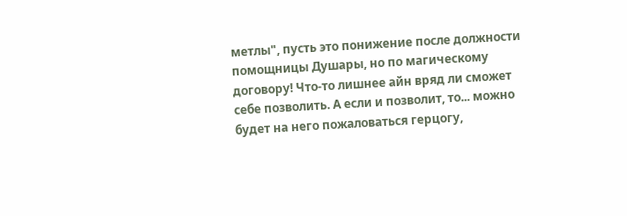метлы", пусть это понижение после должности помощницы Душары, но по магическому договору! Что-то лишнее айн вряд ли сможет себе позволить. А если и позволит, то... можно будет на него пожаловаться герцогу,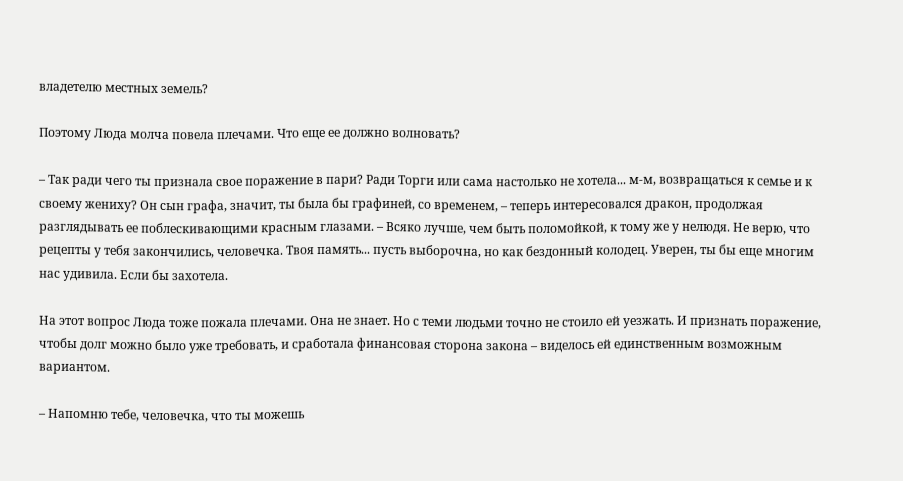владетелю местных земель?

Поэтому Люда молча повела плечами. Что еще ее должно волновать?

– Так ради чего ты признала свое поражение в пари? Ради Торги или сама настолько не хотела... м-м, возвращаться к семье и к своему жениху? Он сын графа, значит, ты была бы графиней, со временем, – теперь интересовался дракон, продолжая разглядывать ее поблескивающими красным глазами. – Всяко лучше, чем быть поломойкой, к тому же у нелюдя. Не верю, что рецепты у тебя закончились, человечка. Твоя память... пусть выборочна, но как бездонный колодец. Уверен, ты бы еще многим нас удивила. Если бы захотела.

На этот вопрос Люда тоже пожала плечами. Она не знает. Но с теми людьми точно не стоило ей уезжать. И признать поражение, чтобы долг можно было уже требовать, и сработала финансовая сторона закона – виделось ей единственным возможным вариантом.

– Напомню тебе, человечка, что ты можешь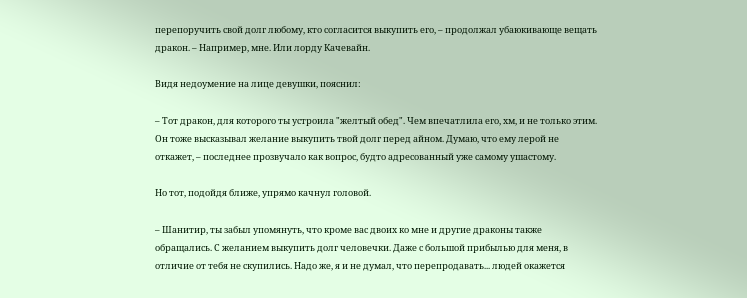перепоручить свой долг любому, кто согласится выкупить его, – продолжал убаюкивающе вещать дракон. – Например, мне. Или лорду Качевайн.

Видя недоумение на лице девушки, пояснил:

– Тот дракон, для которого ты устроила "желтый обед". Чем впечатлила его, хм, и не только этим. Он тоже высказывал желание выкупить твой долг перед айном. Думаю, что ему лерой не откажет, – последнее прозвучало как вопрос, будто адресованный уже самому ушастому.

Но тот, подойдя ближе, упрямо качнул головой.

– Шанитир, ты забыл упомянуть, что кроме вас двоих ко мне и другие драконы также обращались. С желанием выкупить долг человечки. Даже с большой прибылью для меня, в отличие от тебя не скупились. Надо же, я и не думал, что перепродавать... людей окажется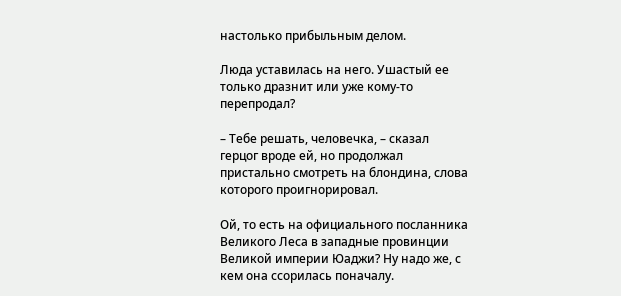настолько прибыльным делом.

Люда уставилась на него. Ушастый ее только дразнит или уже кому-то перепродал?

– Тебе решать, человечка, – сказал герцог вроде ей, но продолжал пристально смотреть на блондина, слова которого проигнорировал.

Ой, то есть на официального посланника Великого Леса в западные провинции Великой империи Юаджи? Ну надо же, с кем она ссорилась поначалу.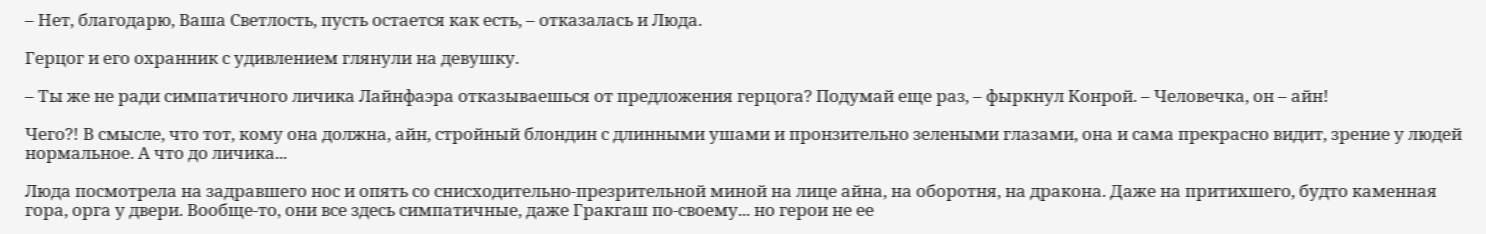– Нет, благодарю, Ваша Светлость, пусть остается как есть, – отказалась и Люда.

Герцог и его охранник с удивлением глянули на девушку.

– Ты же не ради симпатичного личика Лайнфаэра отказываешься от предложения герцога? Подумай еще раз, – фыркнул Конрой. – Человечка, он – айн!

Чего?! В смысле, что тот, кому она должна, айн, стройный блондин с длинными ушами и пронзительно зелеными глазами, она и сама прекрасно видит, зрение у людей нормальное. А что до личика...

Люда посмотрела на задравшего нос и опять со снисходительно-презрительной миной на лице айна, на оборотня, на дракона. Даже на притихшего, будто каменная гора, орга у двери. Вообще-то, они все здесь симпатичные, даже Гракгаш по-своему... но герои не ее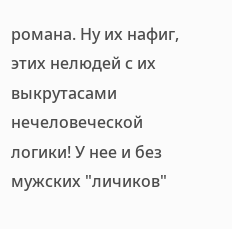романа. Ну их нафиг, этих нелюдей с их выкрутасами нечеловеческой логики! У нее и без мужских "личиков"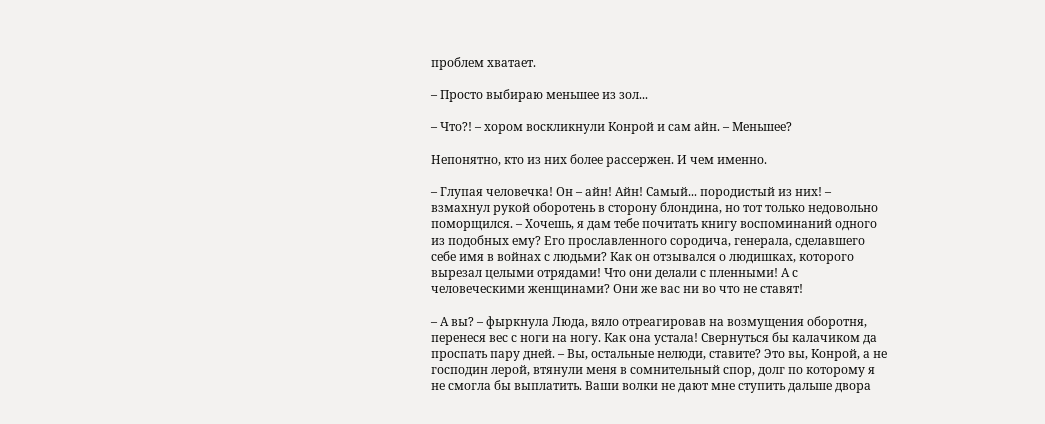проблем хватает.

– Просто выбираю меньшее из зол...

– Что?! – хором воскликнули Конрой и сам айн. – Меньшее?

Непонятно, кто из них более рассержен. И чем именно.

– Глупая человечка! Он – айн! Айн! Самый... породистый из них! – взмахнул рукой оборотень в сторону блондина, но тот только недовольно поморщился. – Хочешь, я дам тебе почитать книгу воспоминаний одного из подобных ему? Его прославленного сородича, генерала, сделавшего себе имя в войнах с людьми? Как он отзывался о людишках, которого вырезал целыми отрядами! Что они делали с пленными! А с человеческими женщинами? Они же вас ни во что не ставят!

– А вы? – фыркнула Люда, вяло отреагировав на возмущения оборотня, перенеся вес с ноги на ногу. Как она устала! Свернуться бы калачиком да проспать пару дней. – Вы, остальные нелюди, ставите? Это вы, Конрой, а не господин лерой, втянули меня в сомнительный спор, долг по которому я не смогла бы выплатить. Ваши волки не дают мне ступить дальше двора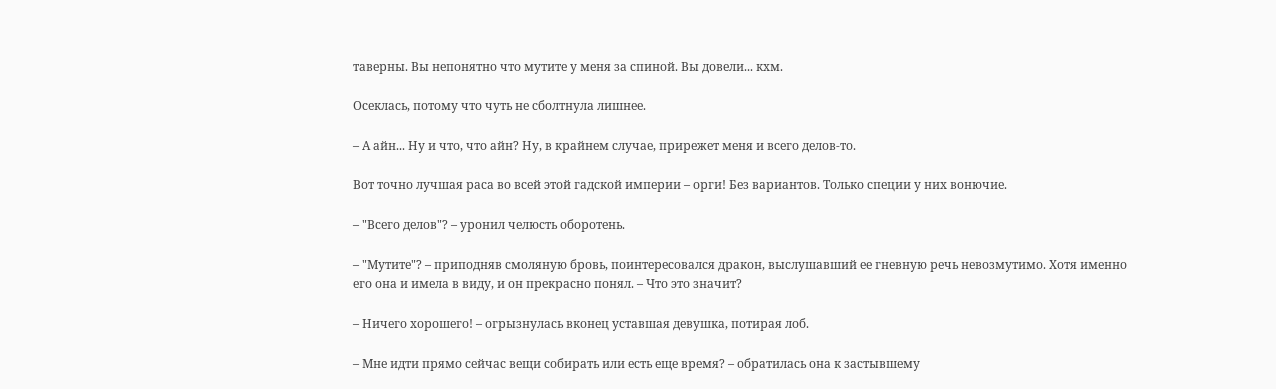таверны. Вы непонятно что мутите у меня за спиной. Вы довели... кхм.

Осеклась, потому что чуть не сболтнула лишнее.

– А айн... Ну и что, что айн? Ну, в крайнем случае, прирежет меня и всего делов-то.

Вот точно лучшая раса во всей этой гадской империи – орги! Без вариантов. Только специи у них вонючие.

– "Всего делов"? – уронил челюсть оборотень.

– "Мутите"? – приподняв смоляную бровь, поинтересовался дракон, выслушавший ее гневную речь невозмутимо. Хотя именно его она и имела в виду, и он прекрасно понял. – Что это значит?

– Ничего хорошего! – огрызнулась вконец уставшая девушка, потирая лоб.

– Мне идти прямо сейчас вещи собирать или есть еще время? – обратилась она к застывшему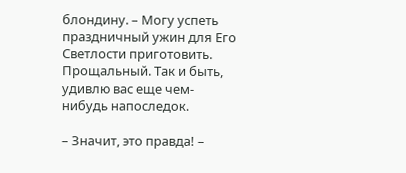блондину. – Могу успеть праздничный ужин для Его Светлости приготовить. Прощальный. Так и быть, удивлю вас еще чем-нибудь напоследок.

– Значит, это правда! –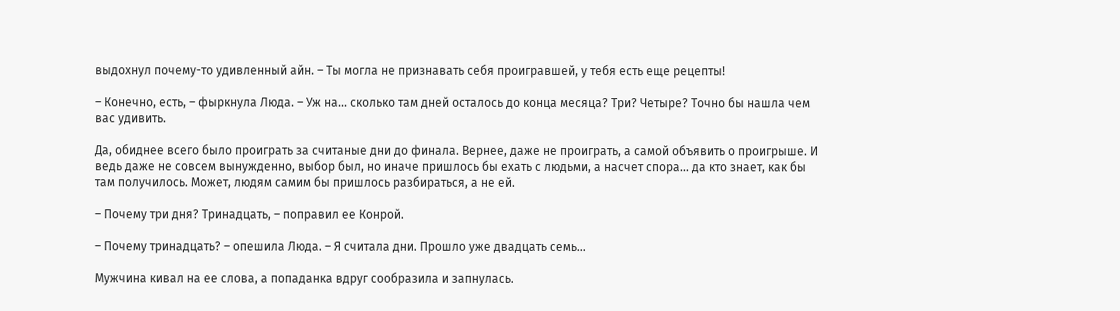выдохнул почему-то удивленный айн. – Ты могла не признавать себя проигравшей, у тебя есть еще рецепты!

– Конечно, есть, – фыркнула Люда. – Уж на... сколько там дней осталось до конца месяца? Три? Четыре? Точно бы нашла чем вас удивить.

Да, обиднее всего было проиграть за считаные дни до финала. Вернее, даже не проиграть, а самой объявить о проигрыше. И ведь даже не совсем вынужденно, выбор был, но иначе пришлось бы ехать с людьми, а насчет спора... да кто знает, как бы там получилось. Может, людям самим бы пришлось разбираться, а не ей.

– Почему три дня? Тринадцать, – поправил ее Конрой.

– Почему тринадцать? – опешила Люда. – Я считала дни. Прошло уже двадцать семь...

Мужчина кивал на ее слова, а попаданка вдруг сообразила и запнулась.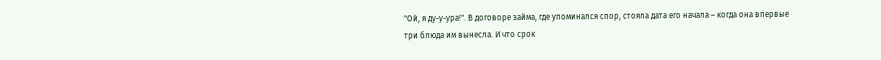"Ой, я ду-у-ура!". В договоре займа, где упоминался спор, стояла дата его начала – когда она впервые три блюда им вынесла. И что срок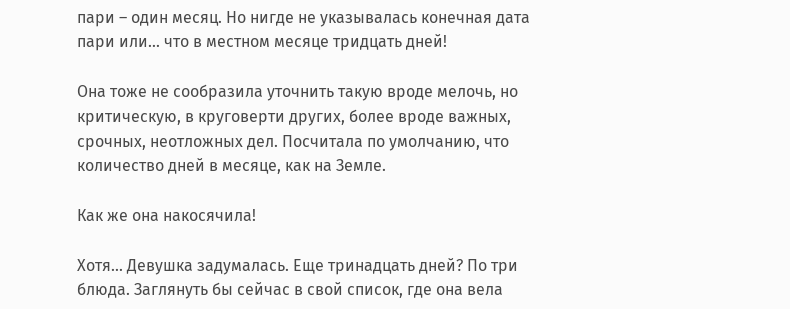пари – один месяц. Но нигде не указывалась конечная дата пари или... что в местном месяце тридцать дней!

Она тоже не сообразила уточнить такую вроде мелочь, но критическую, в круговерти других, более вроде важных, срочных, неотложных дел. Посчитала по умолчанию, что количество дней в месяце, как на Земле.

Как же она накосячила!

Хотя... Девушка задумалась. Еще тринадцать дней? По три блюда. Заглянуть бы сейчас в свой список, где она вела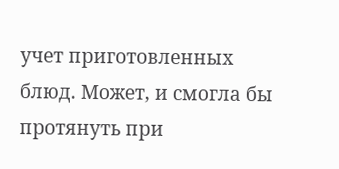учет приготовленных блюд. Может, и смогла бы протянуть при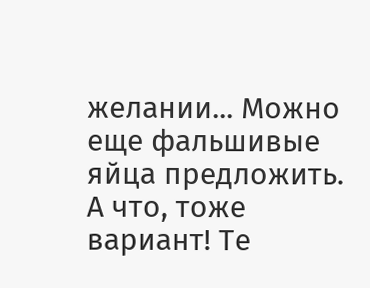желании... Можно еще фальшивые яйца предложить. А что, тоже вариант! Те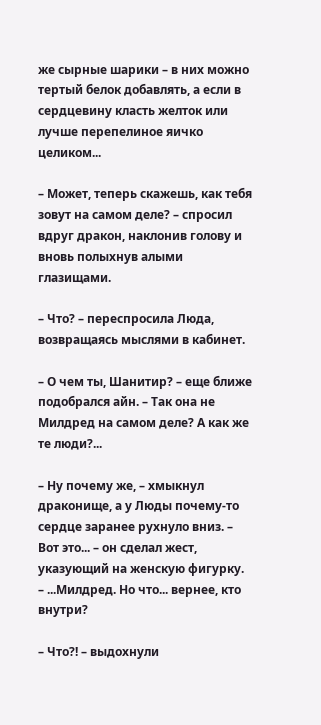же сырные шарики – в них можно тертый белок добавлять, а если в сердцевину класть желток или лучше перепелиное яичко целиком...

– Может, теперь скажешь, как тебя зовут на самом деле? – спросил вдруг дракон, наклонив голову и вновь полыхнув алыми глазищами.

– Что? – переспросила Люда, возвращаясь мыслями в кабинет.

– О чем ты, Шанитир? – еще ближе подобрался айн. – Так она не Милдред на самом деле? А как же те люди?...

– Ну почему же, – хмыкнул драконище, а у Люды почему-то сердце заранее рухнуло вниз. – Вот это... – он сделал жест, указующий на женскую фигурку. – ...Милдред. Но что... вернее, кто внутри?

– Что?! – выдохнули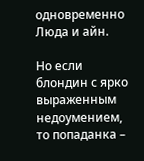одновременно Люда и айн.

Но если блондин с ярко выраженным недоумением, то попаданка –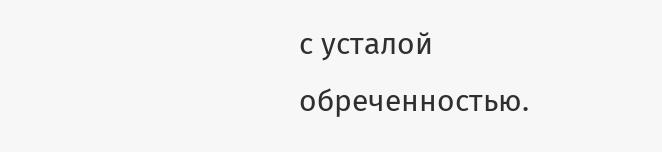с усталой обреченностью.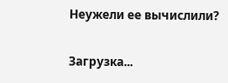Неужели ее вычислили?

Загрузка...